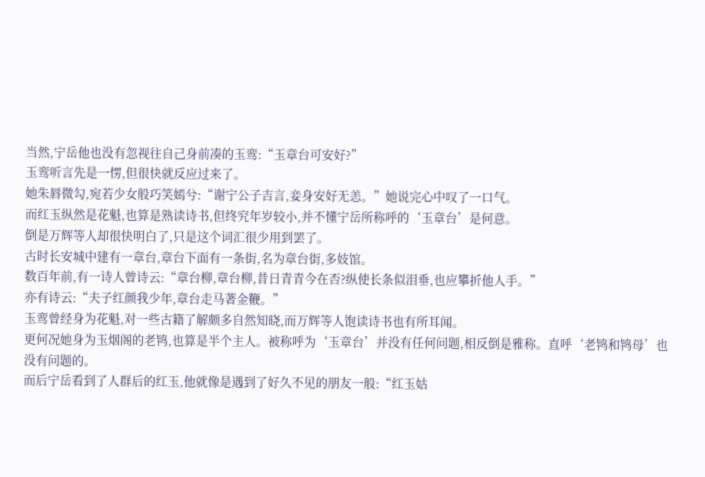当然,宁岳他也没有忽视往自己身前凑的玉鸾:“玉章台可安好?”
玉鸾听言先是一愣,但很快就反应过来了。
她朱唇微勾,宛若少女般巧笑嫣兮:“谢宁公子吉言,妾身安好无恙。”她说完心中叹了一口气。
而红玉纵然是花魁,也算是熟读诗书,但终究年岁较小,并不懂宁岳所称呼的‘玉章台’是何意。
倒是万辉等人却很快明白了,只是这个词汇很少用到罢了。
古时长安城中建有一章台,章台下面有一条街,名为章台街,多妓馆。
数百年前,有一诗人曾诗云:“章台柳,章台柳,昔日青青今在否?纵使长条似泪垂,也应攀折他人手。”
亦有诗云:“夫子红颜我少年,章台走马著金鞭。”
玉鸾曾经身为花魁,对一些古籍了解颇多自然知晓,而万辉等人饱读诗书也有所耳闻。
更何况她身为玉烟阁的老鸨,也算是半个主人。被称呼为‘玉章台’并没有任何问题,相反倒是雅称。直呼‘老鸨和鸨母’也没有问题的。
而后宁岳看到了人群后的红玉,他就像是遇到了好久不见的朋友一般:“红玉姑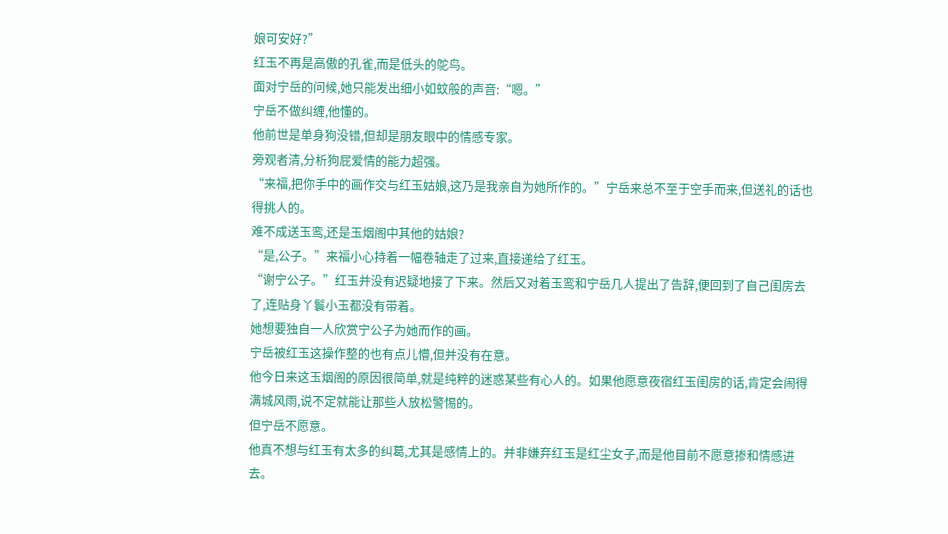娘可安好?”
红玉不再是高傲的孔雀,而是低头的鸵鸟。
面对宁岳的问候,她只能发出细小如蚊般的声音:“嗯。”
宁岳不做纠缠,他懂的。
他前世是单身狗没错,但却是朋友眼中的情感专家。
旁观者清,分析狗屁爱情的能力超强。
“来福,把你手中的画作交与红玉姑娘,这乃是我亲自为她所作的。”宁岳来总不至于空手而来,但送礼的话也得挑人的。
难不成送玉鸾,还是玉烟阁中其他的姑娘?
“是,公子。”来福小心持着一幅卷轴走了过来,直接递给了红玉。
“谢宁公子。”红玉并没有迟疑地接了下来。然后又对着玉鸾和宁岳几人提出了告辞,便回到了自己闺房去了,连贴身丫鬟小玉都没有带着。
她想要独自一人欣赏宁公子为她而作的画。
宁岳被红玉这操作整的也有点儿懵,但并没有在意。
他今日来这玉烟阁的原因很简单,就是纯粹的迷惑某些有心人的。如果他愿意夜宿红玉闺房的话,肯定会闹得满城风雨,说不定就能让那些人放松警惕的。
但宁岳不愿意。
他真不想与红玉有太多的纠葛,尤其是感情上的。并非嫌弃红玉是红尘女子,而是他目前不愿意掺和情感进去。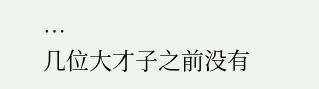…
几位大才子之前没有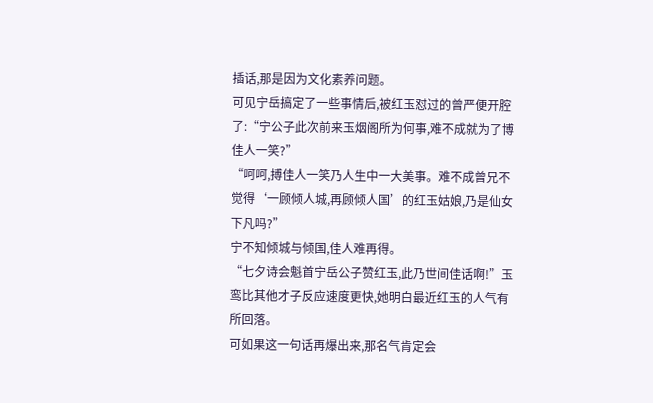插话,那是因为文化素养问题。
可见宁岳搞定了一些事情后,被红玉怼过的曾严便开腔了:“宁公子此次前来玉烟阁所为何事,难不成就为了博佳人一笑?”
“呵呵,搏佳人一笑乃人生中一大美事。难不成曾兄不觉得‘一顾倾人城,再顾倾人国’的红玉姑娘,乃是仙女下凡吗?”
宁不知倾城与倾国,佳人难再得。
“七夕诗会魁首宁岳公子赞红玉,此乃世间佳话啊!”玉鸾比其他才子反应速度更快,她明白最近红玉的人气有所回落。
可如果这一句话再爆出来,那名气肯定会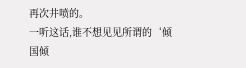再次井喷的。
一听这话,谁不想见见所谓的‘倾国倾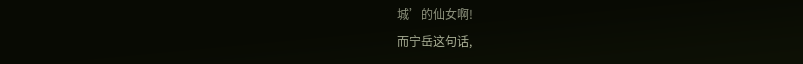城’的仙女啊!
而宁岳这句话,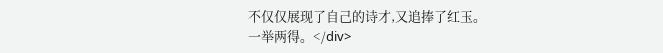不仅仅展现了自己的诗才,又追捧了红玉。
一举两得。</div>